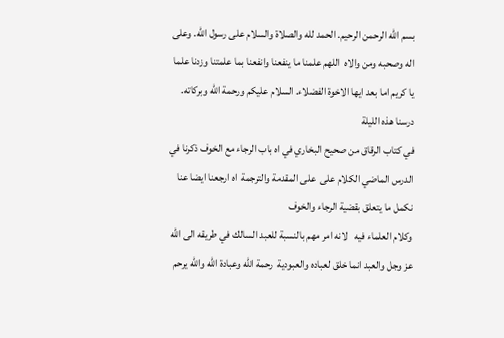بسم الله الرحمن الرحيم. الحمد لله والصلاة والسلام على رسول الله. وعلى اله وصحبه ومن والاه  اللهم علمنا ما ينفعنا وانفعنا بما علمتنا وزدنا علما يا كريم اما بعد ايها الاخوة الفضلاء. السلام عليكم ورحمة الله وبركاته. درسنا هذه الليلة
في كتاب الرقاق من صحيح البخاري في اه باب الرجاء مع الخوف ذكرنا في الدرس الماضي الكلام على  على المقدمة والترجمة  اه ارجعنا ايضا عنا نكمل ما يتعلق بقضية الرجاء والخوف
وكلام العلماء فيه   لانه امر مهم بالنسبة للعبد السالك في طريقه الى الله عز وجل والعبد انما خلق لعباده والعبودية  رحمة الله وعبادة الله والله يرحم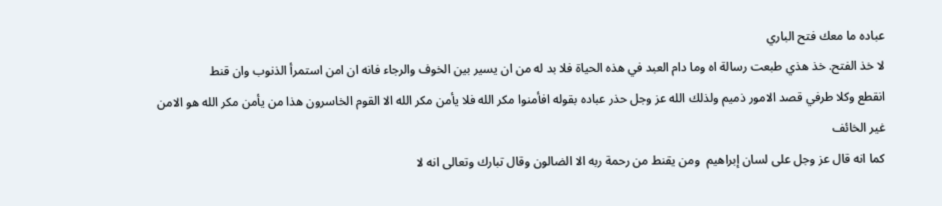عباده ما معك فتح الباري
لا خذ الفتح. خذ هذي طبعت رسالة اه وما دام العبد في هذه الحياة فلا بد له من ان يسير بين الخوف والرجاء فانه ان امن استمرأ الذنوب وان قنط
انقطع وكلا طرفي قصد الامور ذميم ولذلك الله عز وجل حذر عباده بقوله افأمنوا مكر الله فلا يأمن مكر الله الا القوم الخاسرون هذا من يأمن مكر الله هو الامن غير الخائف
كما انه قال عز وجل على لسان إبراهيم  ومن يقنط من رحمة ربه الا الضالون وقال تبارك وتعالى انه لا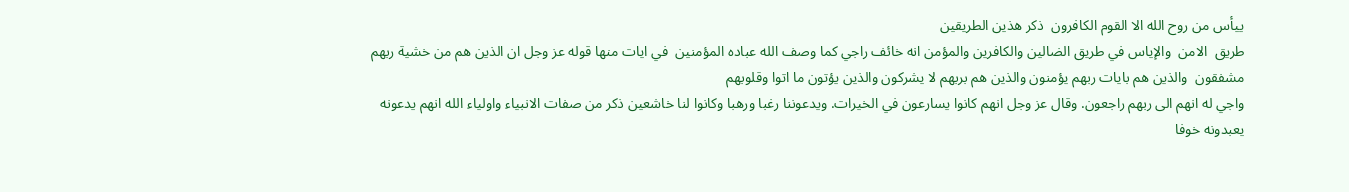ييأس من روح الله الا القوم الكافرون  ذكر هذين الطريقين
طريق  الامن  والإياس في طريق الضالين والكافرين والمؤمن انه خائف راجي كما وصف الله عباده المؤمنين  في ايات منها قوله عز وجل ان الذين هم من خشية ربهم مشفقون  والذين هم بايات ربهم يؤمنون والذين هم بربهم لا يشركون والذين يؤتون ما اتوا وقلوبهم
واجي له انهم الى ربهم راجعون. وقال عز وجل انهم كانوا يسارعون في الخيرات. ويدعوننا رغبا ورهبا وكانوا لنا خاشعين ذكر من صفات الانبياء واولياء الله انهم يدعونه يعبدونه خوفا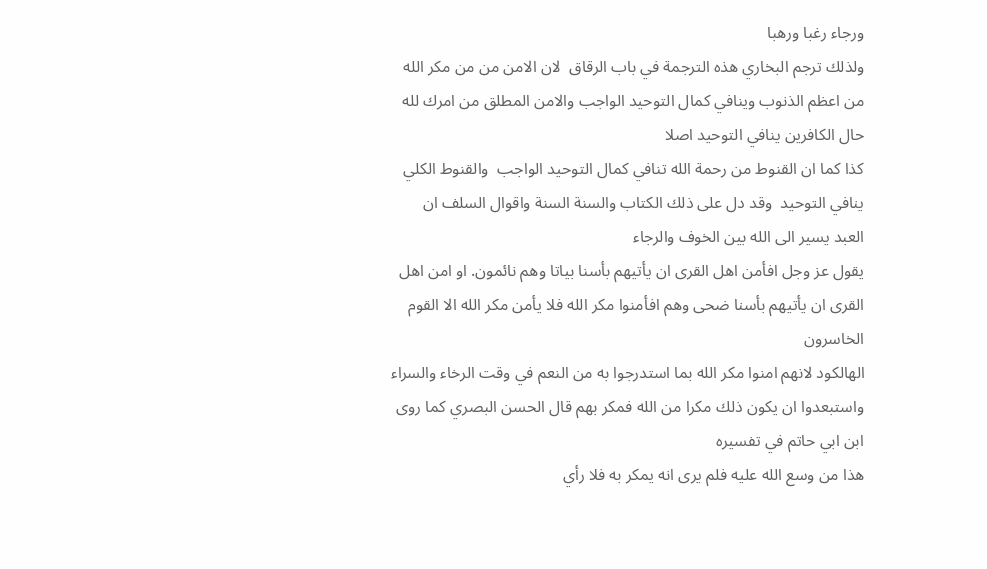ورجاء رغبا ورهبا
ولذلك ترجم البخاري هذه الترجمة في باب الرقاق  لان الامن من من مكر الله من اعظم الذنوب وينافي كمال التوحيد الواجب والامن المطلق من امرك لله حال الكافرين ينافي التوحيد اصلا
كذا كما ان القنوط من رحمة الله تنافي كمال التوحيد الواجب  والقنوط الكلي ينافي التوحيد  وقد دل على ذلك الكتاب والسنة السنة واقوال السلف ان العبد يسير الى الله بين الخوف والرجاء
يقول عز وجل افأمن اهل القرى ان يأتيهم بأسنا بياتا وهم نائمون. او امن اهل القرى ان يأتيهم بأسنا ضحى وهم افأمنوا مكر الله فلا يأمن مكر الله الا القوم الخاسرون
الهالكود لانهم امنوا مكر الله بما استدرجوا به من النعم في وقت الرخاء والسراء واستبعدوا ان يكون ذلك مكرا من الله فمكر بهم قال الحسن البصري كما روى ابن ابي حاتم في تفسيره
هذا من وسع الله عليه فلم يرى انه يمكر به فلا رأي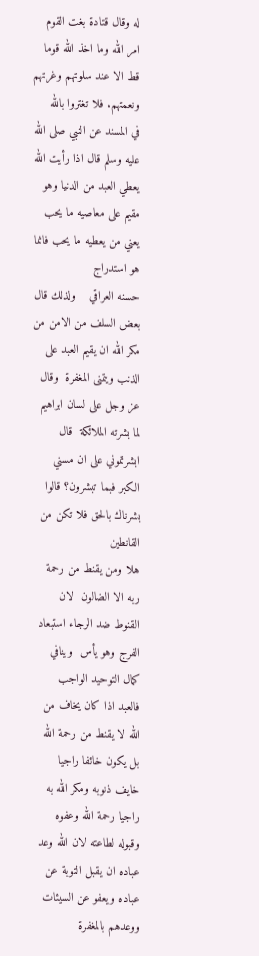له وقال قتادة بغت القوم امر الله وما اخذ الله قوما قط الا عند سلوتهم وغرتهم ونعمتهم. فلا تغتروا بالله
في المسند عن النبي صلى الله عليه وسلم قال اذا رأيت الله يعطي العبد من الدنيا وهو مقيم على معاصيه ما يحب يعني من يعطيه ما يحب فانما هو استدراج
حسنه العراقي    ولذلك قال بعض السلف من الامن من مكر الله ان يقيم العبد على الذنب ويتمنى المغفرة  وقال عز وجل على لسان ابراهيم لما بشرته الملائكة  قال ابشرتموني على ان مسني الكبر فبما تبشرون؟ قالوا بشرناك بالحق فلا تكن من القانطين
هلا ومن يقنط من رحمة ربه الا الضالون  لان القنوط ضد الرجاء استبعاد الفرج وهو يأس  وينافي كمال التوحيد الواجب    فالعبد اذا كان يخاف من الله لا يقنط من رحمة الله
بل يكون خائفا راجيا خايف ذنوبه ومكر الله به راجيا رحمة الله وعفوه وقبوله لطاعته لان الله وعد عباده ان يقبل التوبة عن عباده ويعفو عن السيئات ووعدهم بالمغفرة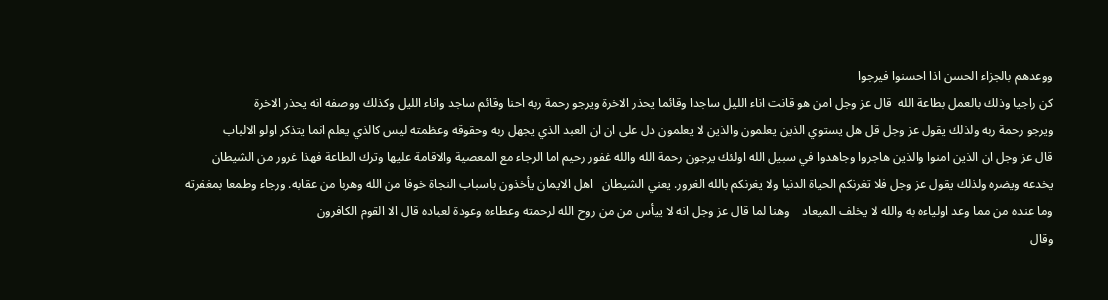ووعدهم بالجزاء الحسن اذا احسنوا فيرجوا
كن راجيا وذلك بالعمل بطاعة الله  قال عز وجل امن هو قانت اناء الليل ساجدا وقائما يحذر الاخرة ويرجو رحمة ربه احنا وقائم ساجد واناء الليل وكذلك ووصفه انه يحذر الاخرة
ويرجو رحمة ربه ولذلك يقول عز وجل قل هل يستوي الذين يعلمون والذين لا يعلمون دل على ان ان العبد الذي يجهل ربه وحقوقه وعظمته ليس كالذي يعلم انما يتذكر اولو الالباب
قال عز وجل ان الذين امنوا والذين هاجروا وجاهدوا في سبيل الله اولئك يرجون رحمة الله والله غفور رحيم اما الرجاء مع المعصية والاقامة عليها وترك الطاعة فهذا غرور من الشيطان
يخدعه ويضره ولذلك يقول عز وجل فلا تغرنكم الحياة الدنيا ولا يغرنكم بالله الغرور. يعني الشيطان   اهل الايمان يأخذون باسباب النجاة خوفا من الله وهربا من عقابه. ورجاء وطمعا بمغفرته
وما عنده من مما وعد اولياءه به والله لا يخلف الميعاد    وهنا لما قال عز وجل انه لا ييأس من من روح الله لرحمته وعطاءه وعودة لعباده قال الا القوم الكافرون
وقال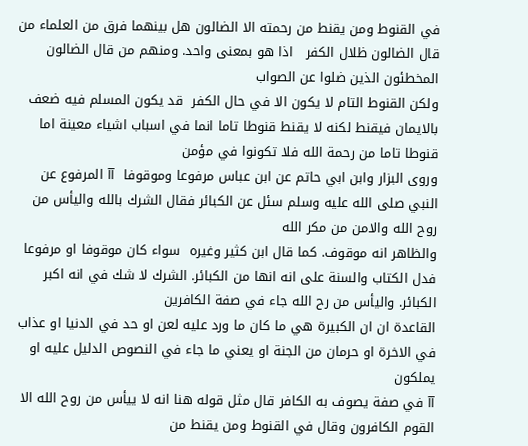في القنوط ومن يقنط من رحمته الا الضالون هل بينهما فرق من العلماء من قال الضالون ظلال الكفر   اذا هو بمعنى واحد. ومنهم من قال الضالون المخطئون الذين ضلوا عن الصواب
ولكن القنوط التام لا يكون الا في حال الكفر  قد يكون المسلم فيه ضعف بالايمان فيقنط لكنه لا يقنط قنوطا تاما انما في اسباب اشياء معينة اما قنوطا تاما من رحمة الله فلا تكونوا في مؤمن
وروى البزار وابن ابي حاتم عن ابن عباس مرفوعا وموقوفا  آآ المرفوع عن النبي صلى الله عليه وسلم سئل عن الكبائر فقال الشرك بالله واليأس من روح الله والامن من مكر الله
والظاهر انه موقوف. كما قال ابن كثير وغيره  سواء كان موقوفا او مرفوعا فدل الكتاب والسنة على انه انها من الكبائر. الشرك لا شك في انه اكبر الكبائر. واليأس من رح الله جاء في صفة الكافرين
القاعدة ان ان الكبيرة هي ما كان ما ورد عليه لعن او حد في الدنيا او عذاب في الاخرة او حرمان من الجنة او يعني ما جاء في النصوص الدليل عليه او يملكون
آآ في صفة يصوف به الكافر قال مثل قوله هنا انه لا ييأس من روح الله الا القوم الكافرون وقال في القنوط ومن يقنط من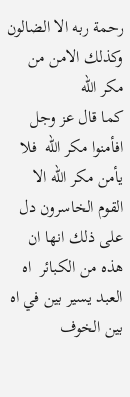رحمة ربه الا الضالون  وكذلك الامن من مكر الله
كما قال عز وجل افأمنوا مكر الله  فلا يأمن مكر الله الا القوم الخاسرون دل على ذلك انها ان هذه من الكبائر  اه العبد يسير بين في اه بين الخوف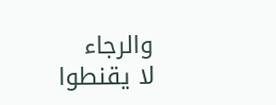والرجاء
لا يقنطوا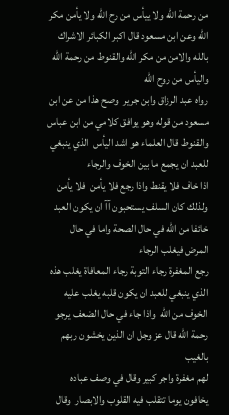من رحمة الله ولا ييأس من رح الله ولا يأمن مكر الله وعن ابن مسعود قال اكبر الكبائر الاشراك بالله والامن من مكر الله والقنوط من رحمة الله واليأس من روح الله
رواه عبد الرزاق وابن جرير  وصح هذا من عن ابن مسعود من قوله وهو يوافق كلامي من ابن عباس والقنوط قال العلماء هو اشد اليأس  الذي ينبغي للعبد ان يجمع ما بين الخوف والرجاء
اذا خاف فلا يقنط واذا رجع فلا يأمن  فلا يأمن ولذلك كان السلف يستحبون آآ ان يكون العبد خائفا من الله في حال الصحة واما في حال المرض فيغلب الرجاء
رجع المغفرة رجاء التوبة رجاء المعافاة يغلب هذه الذي ينبغي للعبد ان يكون قلبه يغلب عليه الخوف من الله  واذا جاء في حال الضعف يرجو رحمة الله قال عز وجل ان الذين يخشون ربهم بالغيب
لهم مغفرة واجر كبير وقال في وصف عباده يخافون يوما تتقلب فيه القلوب والابصار  وقال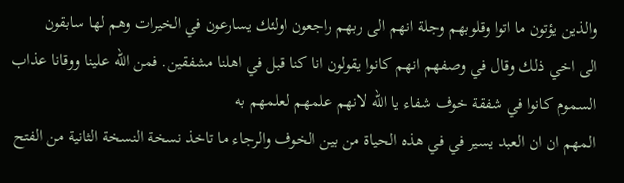والذين يؤتون ما اتوا وقلوبهم وجلة انهم الى ربهم راجعون اولئك يسارعون في الخيرات وهم لها سابقون
الى اخي ذلك وقال في وصفهم انهم كانوا يقولون انا كنا قبل في اهلنا مشفقين. فمن الله علينا ووقانا عذاب السموم كانوا في شفقة خوف شفاء يا الله لانهم علمهم لعلمهم به
المهم ان ان العبد يسير في في هذه الحياة من بين الخوف والرجاء ما تاخذ نسخة النسخة الثانية من الفتح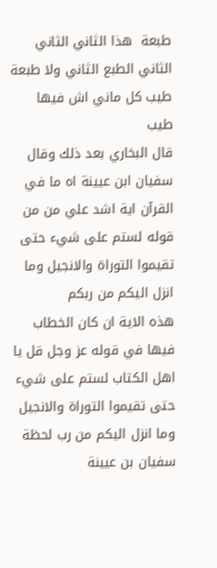طبعة  هذا الثاني الثاني الثاني الطبع الثاني ولا طبعة طيب كل ماني اش فيها طيب
قال البخاري بعد ذلك وقال سفيان ابن عيينة اه ما في القرآن اية اشد علي من من قوله لستم على شيء حتى تقيموا التوراة والانجيل وما انزل اليكم من ربكم
هذه الاية ان كان الخطاب فيها في قوله عز وجل قل يا اهل الكتاب لستم على شيء حتى تقيموا التوراة والانجيل وما انزل اليكم من رب لحظة سفيان بن عيينة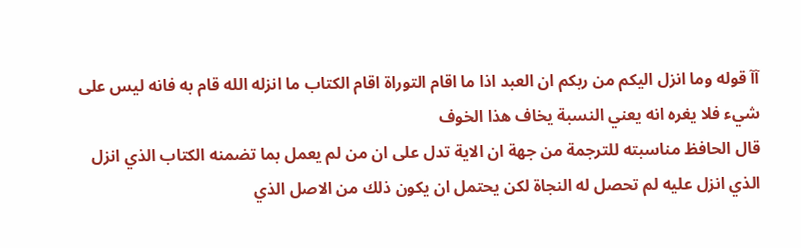آآ قوله وما انزل اليكم من ربكم ان العبد اذا ما اقام التوراة اقام الكتاب ما انزله الله قام به فانه ليس على شيء فلا يغره انه يعني النسبة يخاف هذا الخوف
قال الحافظ مناسبته للترجمة من جهة ان الاية تدل على ان من لم يعمل بما تضمنه الكتاب الذي انزل الذي انزل عليه لم تحصل له النجاة لكن يحتمل ان يكون ذلك من الاصل الذي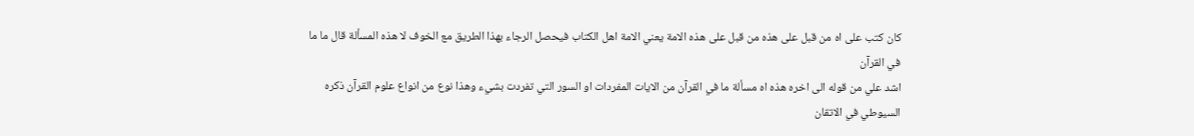كان كتب على اه من قبل على هذه من قبل على هذه الامة يعني الامة اهل الكتاب فيحصل الرجاء بهذا الطريق مع الخوف لا هذه المسألة قال ما ما في القرآن
اشد علي من قوله الى اخره هذه اه مسألة ما في القرآن من الايات المفردات او السور التي تفردت بشيء وهذا نوع من انواع علوم القرآن ذكره السيوطي في الاتقان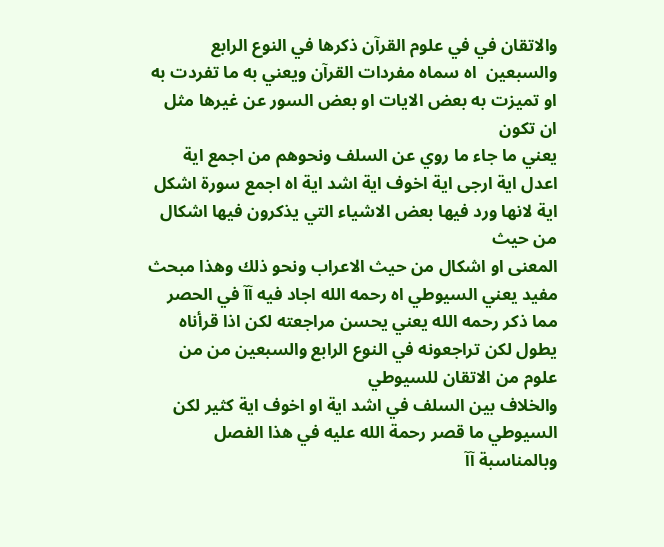والاتقان في في علوم القرآن ذكرها في النوع الرابع والسبعين  اه سماه مفردات القرآن ويعني به ما تفردت به او تميزت به بعض الايات او بعض السور عن غيرها مثل ان تكون
يعني ما جاء ما روي عن السلف ونحوهم من اجمع اية اعدل اية ارجى اية اخوف اية اشد اية اه اجمع سورة اشكل اية لانها ورد فيها بعض الاشياء التي يذكرون فيها اشكال من حيث
المعنى او اشكال من حيث الاعراب ونحو ذلك وهذا مبحث مفيد يعني السيوطي اه رحمه الله اجاد فيه آآ في الحصر   مما ذكر رحمه الله يعني يحسن مراجعته لكن اذا قرأناه يطول لكن تراجعونه في النوع الرابع والسبعين من من علوم من الاتقان للسيوطي
والخلاف بين السلف في اشد اية او اخوف اية كثير لكن السيوطي ما قصر رحمة الله عليه في هذا الفصل وبالمناسبة آآ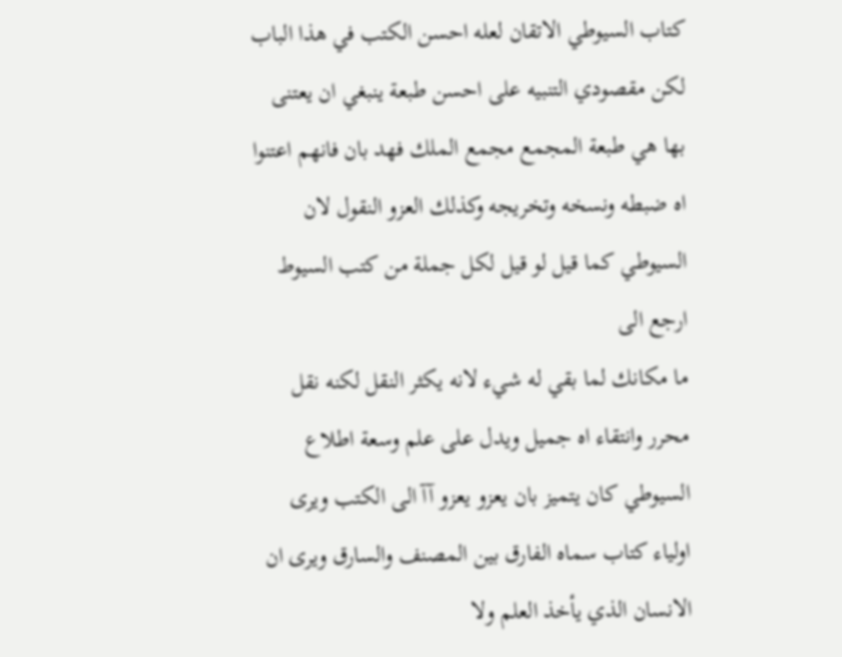كتاب السيوطي الاتقان لعله احسن الكتب في هذا الباب
لكن مقصودي التنبيه على احسن طبعة ينبغي ان يعتنى بها هي طبعة المجمع مجمع الملك فهد بان فانهم اعتنوا اه ضبطه ونسخه وتخريجه وكذلك العزو النقول لان السيوطي كما قيل لو قيل لكل جملة من كتب السيوط ارجع الى
ما مكانك لما بقي له شيء لانه يكثر النقل لكنه نقل محرر وانتقاء اه جميل ويدل على علم وسعة اطلاع السيوطي كان يتميز بان يعزو يعزو آآ الى الكتب ويرى اولياء كتاب سماه الفارق بين المصنف والسارق ويرى ان الانسان الذي يأخذ العلم ولا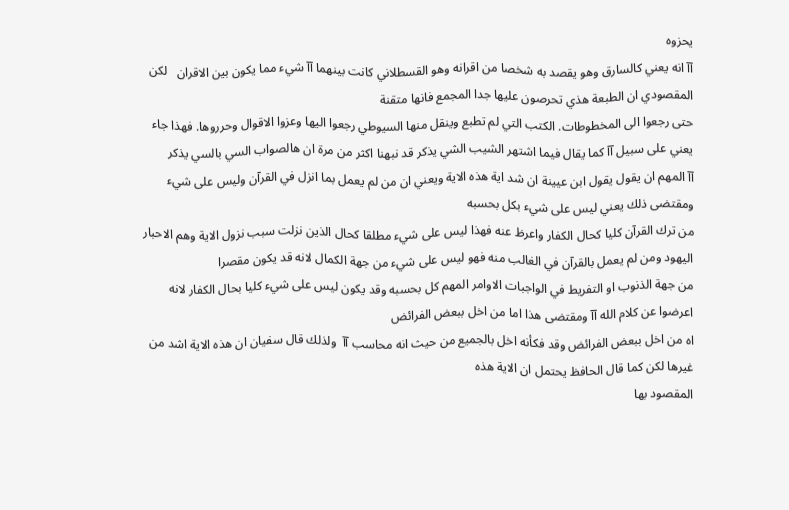يحزوه
آآ انه يعني كالسارق وهو يقصد به شخصا من اقرانه وهو القسطلاني كانت بينهما آآ شيء مما يكون بين الاقران   لكن المقصودي ان الطبعة هذي تحرصون عليها جدا المجمع فانها متقنة
حتى رجعوا الى المخطوطات. الكتب التي لم تطبع وينقل منها السيوطي رجعوا اليها وعزوا الاقوال وحرروها. فهذا جاء يعني على سبيل آآ كما يقال فيما اشتهر الشيب الشي يذكر قد نبهنا اكثر من مرة ان هالصواب السي بالسي يذكر
آآ المهم ان يقول يقول ابن عيينة ان شد اية هذه الاية ويعني ان من لم يعمل بما انزل في القرآن وليس على شيء ومقتضى ذلك يعني ليس على شيء بكل بحسبه
من ترك القرآن كليا كحال الكفار واعرظ عنه فهذا ليس على شيء مطلقا كحال الذين نزلت سبب نزول الاية وهم الاحبار اليهود ومن لم يعمل بالقرآن في الغالب منه فهو ليس على شيء من جهة الكمال لانه قد يكون مقصرا
من جهة الذنوب او التفريط في الواجبات الاوامر المهم كل بحسبه وقد يكون ليس على شيء كليا بحال الكفار لانه اعرضوا عن كلام الله آآ ومقتضى هذا اما من اخل ببعض الفرائض
اه من اخل ببعض الفرائض وقد فكأنه اخل بالجميع من حيث انه محاسب آآ  ولذلك قال سفيان ان هذه الاية اشد من غيرها لكن كما قال الحافظ يحتمل ان الاية هذه
المقصود بها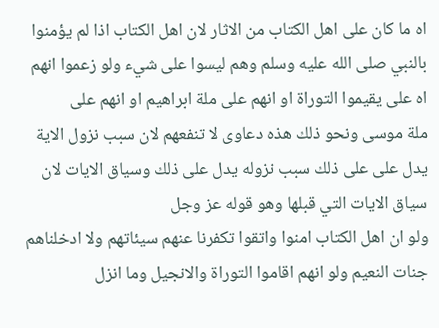اه ما كان على اهل الكتاب من الاثار لان اهل الكتاب اذا لم يؤمنوا بالنبي صلى الله عليه وسلم وهم ليسوا على شيء ولو زعموا انهم اه على يقيموا التوراة او انهم على ملة ابراهيم او انهم على
ملة موسى ونحو ذلك هذه دعاوى لا تنفعهم لان سبب نزول الاية يدل على على ذلك سبب نزوله يدل على ذلك وسياق الايات لان سياق الايات التي قبلها وهو قوله عز وجل
ولو ان اهل الكتاب امنوا واتقوا تكفرنا عنهم سيئاتهم ولا ادخلناهم جنات النعيم ولو انهم اقاموا التوراة والانجيل وما انزل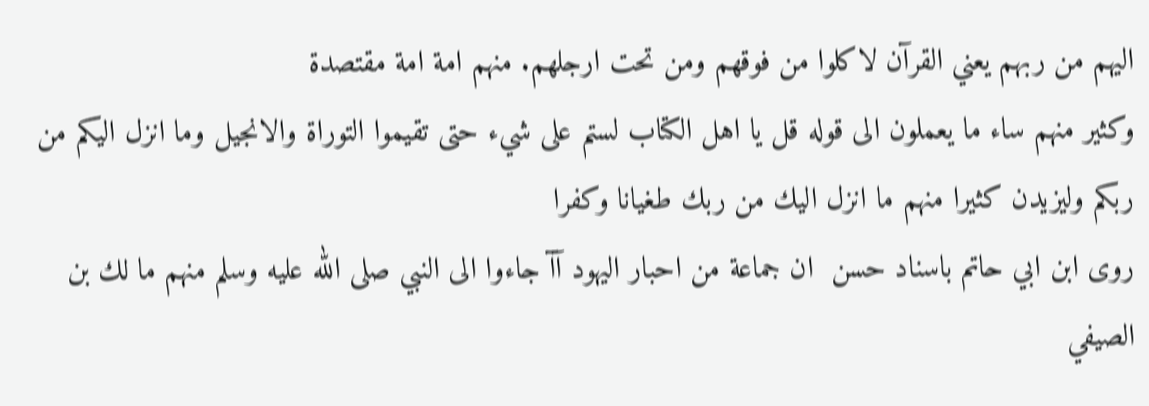اليهم من ربهم يعني القرآن لاكلوا من فوقهم ومن تحت ارجلهم. منهم امة امة مقتصدة
وكثير منهم ساء ما يعملون الى قوله قل يا اهل الكتاب لستم على شيء حتى تقيموا التوراة والانجيل وما انزل اليكم من ربكم وليزيدن كثيرا منهم ما انزل اليك من ربك طغيانا وكفرا
روى ابن ابي حاتم باسناد حسن  ان جماعة من احبار اليهود آآ جاءوا الى النبي صلى الله عليه وسلم منهم ما لك بن الصيفي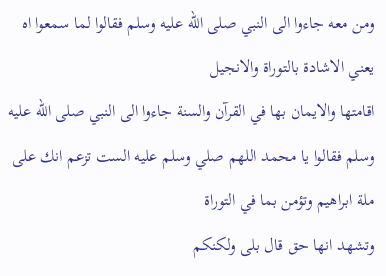ومن معه جاءوا الى النبي صلى الله عليه وسلم فقالوا لما سمعوا اه يعني الاشادة بالتوراة والانجيل
اقامتها والايمان بها في القرآن والسنة جاءوا الى النبي صلى الله عليه وسلم فقالوا يا محمد اللهم صلي وسلم عليه الست تزعم انك على ملة ابراهيم وتؤمن بما في التوراة
وتشهد انها حق قال بلى ولكنكم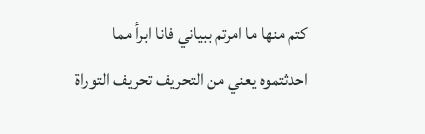كتم منها ما امرتم ببياني فانا ابرأ مما احدثتموه يعني من التحريف تحريف التوراة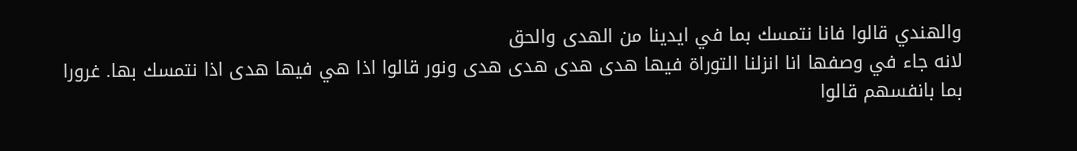والهندي قالوا فانا نتمسك بما في ايدينا من الهدى والحق
لانه جاء في وصفها انا انزلنا التوراة فيها هدى هدى هدى هدى ونور قالوا اذا هي فيها هدى اذا نتمسك بها. غرورا بما بانفسهم قالوا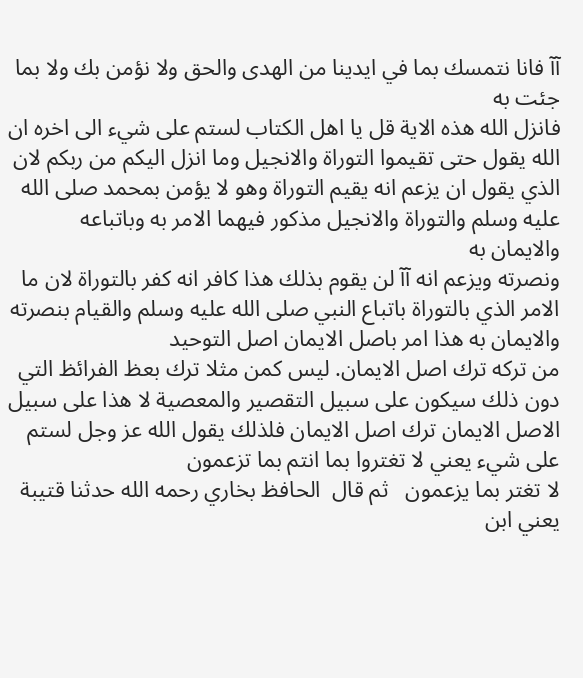آآ فانا نتمسك بما في ايدينا من الهدى والحق ولا نؤمن بك ولا بما جئت به
فانزل الله هذه الاية قل يا اهل الكتاب لستم على شيء الى اخره ان الله يقول حتى تقيموا التوراة والانجيل وما انزل اليكم من ربكم لان الذي يقول ان يزعم انه يقيم التوراة وهو لا يؤمن بمحمد صلى الله عليه وسلم والتوراة والانجيل مذكور فيهما الامر به وباتباعه والايمان به
ونصرته ويزعم انه آآ لن يقوم بذلك هذا كافر انه كفر بالتوراة لان ما الامر الذي بالتوراة باتباع النبي صلى الله عليه وسلم والقيام بنصرته والايمان به هذا امر باصل الايمان اصل التوحيد
من تركه ترك اصل الايمان. ليس كمن مثلا ترك بعظ الفرائظ التي دون ذلك سيكون على سبيل التقصير والمعصية لا هذا على سبيل الاصل الايمان ترك اصل الايمان فلذلك يقول الله عز وجل لستم على شيء يعني لا تغتروا بما انتم بما تزعمون
لا تغتر بما يزعمون   ثم قال  الحافظ بخاري رحمه الله حدثنا قتيبة يعني ابن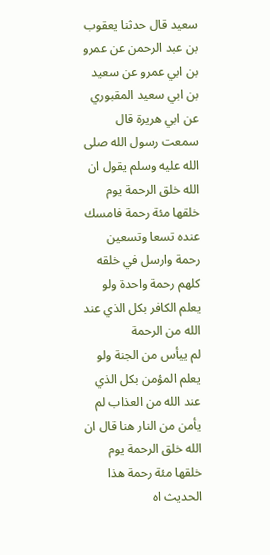سعيد قال حدثنا يعقوب بن عبد الرحمن عن عمرو بن ابي عمرو عن سعيد بن ابي سعيد المقبوري عن ابي هريرة قال
سمعت رسول الله صلى الله عليه وسلم يقول ان الله خلق الرحمة يوم خلقها مئة رحمة فامسك عنده تسعا وتسعين رحمة وارسل في خلقه كلهم رحمة واحدة ولو يعلم الكافر بكل الذي عند الله من الرحمة
لم ييأس من الجنة ولو يعلم المؤمن بكل الذي عند الله من العذاب لم يأمن من النار هنا قال ان الله خلق الرحمة يوم خلقها مئة رحمة هذا الحديث اه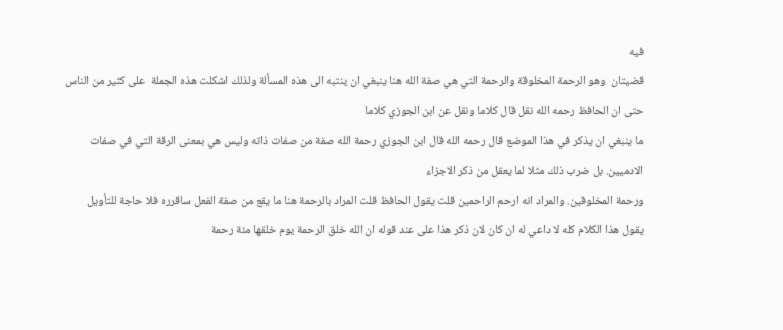فيه
قضيتان  وهو الرحمة المخلوقة والرحمة التي هي صفة الله هنا ينبغي ان ينتبه الى هذه المسألة ولذلك اشكلت هذه الجملة  على كثير من الناس  حتى ان الحافظ رحمه الله نقل قال كلاما ونقل عن ابن الجوزي كلاما
ما ينبغي ان يذكر في هذا الموضع قال رحمه الله قال ابن الجوزي رحمة الله صفة من صفات ذاته وليس هي بمعنى الرقة التي في صفات الادميين. بل ضرب ذلك مثلا لما يعقل من ذكر الاجزاء
ورحمة المخلوقين. والمراد انه ارحم الراحمين قلت يقول الحافظ قلت المراد بالرحمة هنا ما يقع من صفة الفعل ساقرره فلا حاجة للتأويل يقول هذا الكلام كله لا داعي له ان كان لان ذكر هذا على عند قوله ان الله خلق الرحمة يوم خلقها مئة رحمة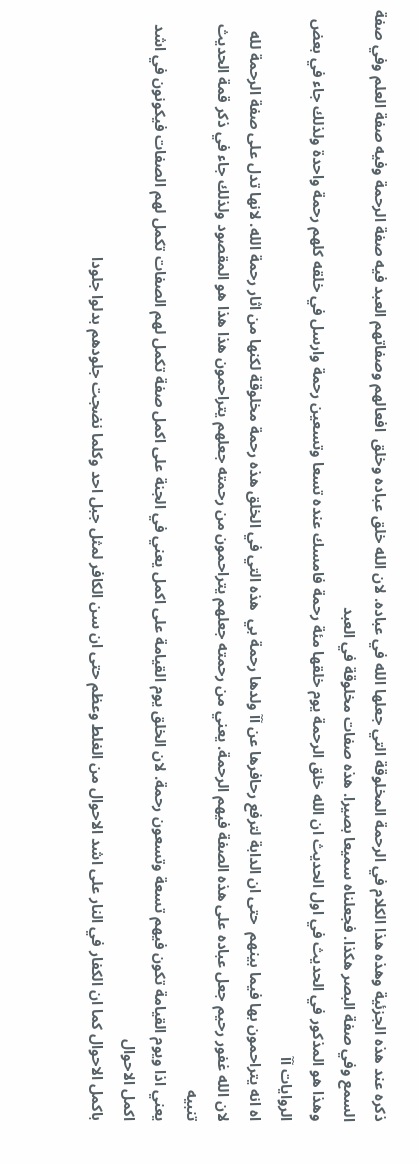ذكره عند هذه الجزئية وهذه هذا الكلام في الرحمة المخلوقة التي جعلها الله في عباده. لان الله خلق عباده وخلق  افعالهم وصفاتهم العبد فيه صفة الرحمة وفيه صفة العلم وفي صفة السمع وفي صفة البصر هكذا. فجعلناه سميعا بصيرا. هذه صفات مخلوقة في العبد
وهذا هو المذكور في الحديث في اول الحديث ان الله خلق الرحمة يوم خلقها مئة رحمة فامسك عنده تسعا وتسعين رحمة وارسل في خلقه كلهم رحمة واحدة ولذلك جاء في بعض الروايات آآ
اه انه يتراحمون بها فيما بينهم  حتى ان الدابة لترفع رحافرها عن آآ ولدها رحمة بي  هذه التي في الخلق هذه رحمة مخلوقة لكنها من اثار رحمة الله. لانها تدل على صفة الرحمة لله
لان الله غفور رحيم جعل عباده على هذه الصفة فيهم الرحمة. يعني من رحمته جعلهم يتراحمون من رحمته جعلهم يتراحمون هذا هذا هو المقصود ولذلك جاء في ذكر قمة الحديث تنبيه
يعني اذا ويوم القيامة تكون فيهم تسعة وتسعون رحمة. لان الخلق يوم القيامة على اكمل يعني في الجنة على اكمل صفة تكمل لهم الصفات تكمل لهم الصفات فيكونون في اشد اكمل الاحوال
باكمل الاحوال كما ان الكفار في النار على اشد الاحوال من الغلط وعظم حتى ان سن الكافر لمثل جبل احد وكلما نضجت جلودهم بدلوا جلودا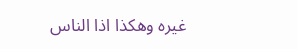غيره وهكذا اذا الناس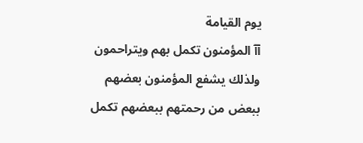يوم القيامة
آآ المؤمنون تكمل بهم ويتراحمون ولذلك يشفع المؤمنون بعضهم ببعض من رحمتهم ببعضهم تكمل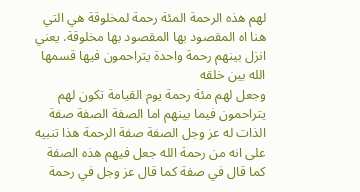لهم هذه الرحمة المئة رحمة لمخلوقة هي التي هنا اه المقصود بها المقصود بها مخلوقة. يعني انزل بينهم رحمة واحدة يتراحمون فيها قسمها الله بين خلقه
وجعل لهم مئة رحمة يوم القيامة تكون لهم يتراحمون فيما بينهم اما الصفة الصفة صفة الذات له عز وجل الصفة صفة الرحمة هذا تنبيه على انه من رحمة الله جعل فيهم هذه الصفة
كما قال في صفة كما قال عز وجل في رحمة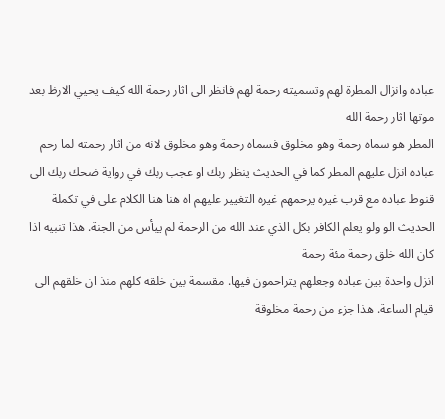عباده وانزال المطرة لهم وتسميته رحمة لهم فانظر الى اثار رحمة الله كيف يحيي الارظ بعد موتها اثار رحمة الله
المطر هو سماه رحمة وهو مخلوق فسماه رحمة وهو مخلوق لانه من اثار رحمته لما رحم عباده انزل عليهم المطر كما في الحديث ينظر ربك او عجب ربك في رواية ضحك ربك الى
قنوط عباده مع قرب غيره يرحمهم غيره التغيير عليهم اه هنا هنا الكلام على في تكملة الحديث الو ولو يعلم الكافر بكل الذي عند الله من الرحمة لم ييأس من الجنة. هذا تنبيه اذا كان الله خلق رحمة مئة رحمة
انزل واحدة بين عباده وجعلهم يتراحمون فيها. مقسمة بين خلقه كلهم منذ ان خلقهم الى قيام الساعة. هذا جزء من رحمة مخلوقة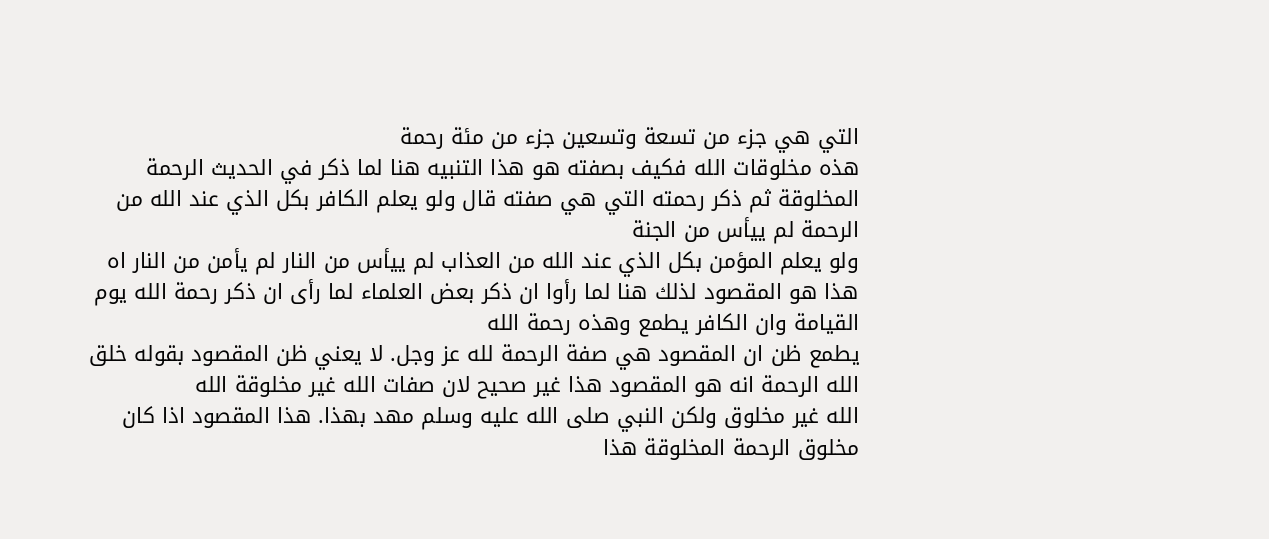التي هي جزء من تسعة وتسعين جزء من مئة رحمة
هذه مخلوقات الله فكيف بصفته هو هذا التنبيه هنا لما ذكر في الحديث الرحمة المخلوقة ثم ذكر رحمته التي هي صفته قال ولو يعلم الكافر بكل الذي عند الله من الرحمة لم ييأس من الجنة
ولو يعلم المؤمن بكل الذي عند الله من العذاب لم ييأس من النار لم يأمن من النار اه هذا هو المقصود لذلك هنا لما رأوا ان ذكر بعض العلماء لما رأى ان ذكر رحمة الله يوم القيامة وان الكافر يطمع وهذه رحمة الله
يطمع ظن ان المقصود هي صفة الرحمة لله عز وجل. لا يعني ظن المقصود بقوله خلق الله الرحمة انه هو المقصود هذا غير صحيح لان صفات الله غير مخلوقة الله
الله غير مخلوق ولكن النبي صلى الله عليه وسلم مهد بهذا. هذا المقصود اذا كان مخلوق الرحمة المخلوقة هذا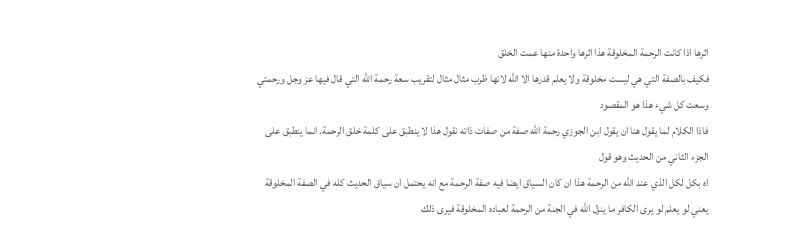اثرها اذا كانت الرحمة المخلوقة هذا اثرها واحدة منها عمت الخلق
فكيف بالصفة التي هي ليست مخلوقة ولا يعلم قدرها الا الله لانها ظرب مثال مثال لتقريب سعة رحمة الله التي قال فيها عز وجل ورحمتي وسعت كل شيء هذا هو المقصود
فاذا الكلام لما يقول هنا ان يقول ابن الجوزي رحمة الله صفة من صفات ذاته نقول هذا لا ينطبق على كلمة خلق الرحمة. انما ينطبق على الجزء الثاني من الحديث وهو قول
اه بكل لكل الذي عند الله من الرحمة هذا ان كان السياق ايضا فيه صفة الرحمة مع انه يحتمل ان سياق الحديث كله في الصفة المخلوقة يعني لو يعلم لو يرى الكافر ما ينزل الله في الجنة من الرحمة لعباده المخلوقة فيرى ذلك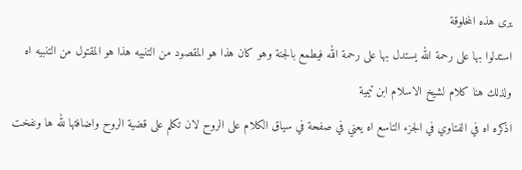يرى هذه المخلوقة
استدلوا بها على رحمة الله يستدل بها على رحمة الله فيطمع بالجنة وهو كان هذا هو المقصود من التنبيه هذا هو المقتول من التنبيه اه ولذلك هنا كلام لشيخ الاسلام ابن تيمية
اذكره اه في الفتاوي في الجزء التاسع اه يعني في صفحة في سياق الكلام على الروح لان تكلم على قضية الروح واضافتها لله ها ونفخت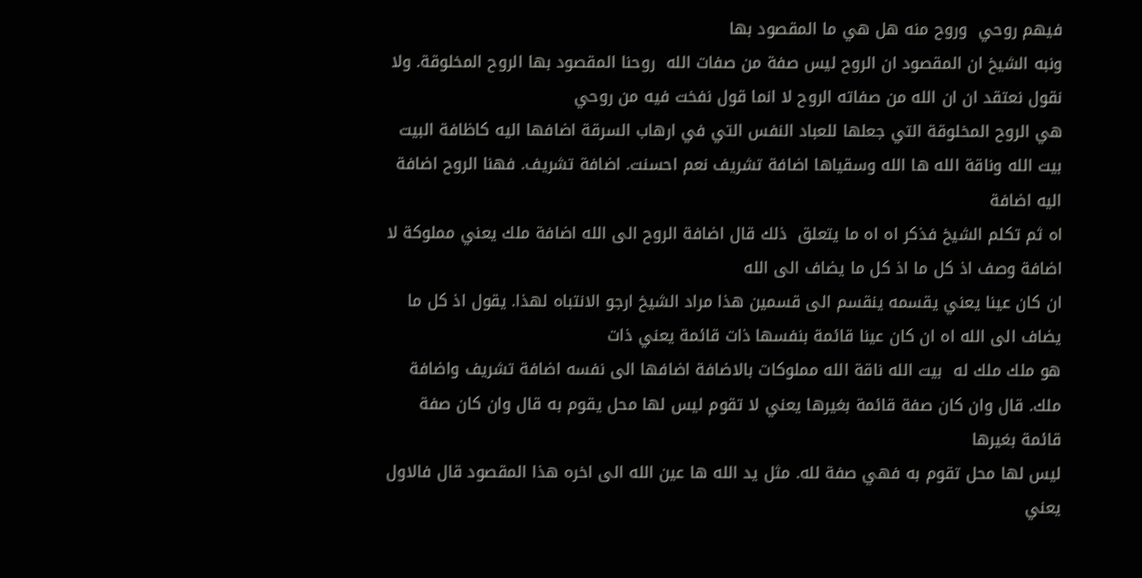فيهم روحي  وروح منه هل هي ما المقصود بها
ونبه الشيخ ان المقصود ان الروح ليس صفة من صفات الله  روحنا المقصود بها الروح المخلوقة. ولا نقول نعتقد ان ان الله من صفاته الروح لا انما قول نفخت فيه من روحي
هي الروح المخلوقة التي جعلها للعباد النفس التي في ارهاب السرقة اضافها اليه كاظافة البيت بيت الله وناقة الله ها الله وسقياها اضافة تشريف نعم احسنت. اضافة تشريف. فهنا الروح اضافة اليه اضافة
اه ثم تكلم الشيخ فذكر اه اه ما يتعلق  ذلك قال اضافة الروح الى الله اضافة ملك يعني مملوكة لا اضافة وصف اذ كل ما اذ كل ما يضاف الى الله
ان كان عينا يعني يقسمه ينقسم الى قسمين هذا مراد الشيخ ارجو الانتباه لهذا. يقول اذ كل ما يضاف الى الله اه ان كان عينا قائمة بنفسها ذات قائمة يعني ذات
هو ملك ملك له  بيت الله ناقة الله مملوكات بالاضافة اضافها الى نفسه اضافة تشريف واضافة ملك. قال وان كان صفة قائمة بغيرها يعني لا تقوم ليس لها محل يقوم به قال وان كان صفة قائمة بغيرها
ليس لها محل تقوم به فهي صفة لله. مثل يد الله ها عين الله الى اخره هذا المقصود قال فالاول يعني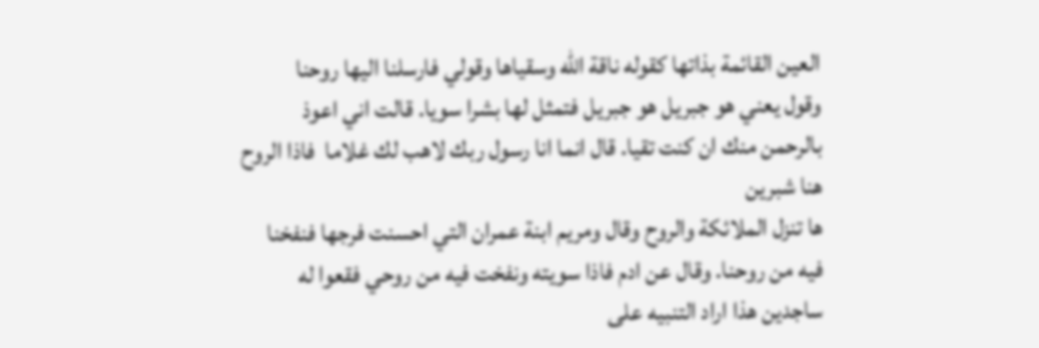العين القائمة بذاتها كقوله ناقة الله وسقياها وقولي فارسلنا اليها روحنا
وقول يعني هو جبريل هو جبريل فتمثل لها بشرا سويا. قالت اني اعوذ بالرحمن منك ان كنت تقيا. قال انما انا رسول ربك لاهب لك غلاما  فاذا الروح هنا شبرين
ها تنزل الملائكة والروح وقال ومريم ابنة عمران التي احسنت فرجها فنفخنا فيه من روحنا. وقال عن ادم فاذا سويته ونفخت فيه من روحي فقعوا له ساجدين هذا اراد التنبيه على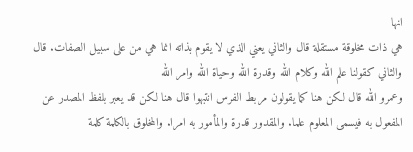انها
هي ذات مخلوقة مستقلة قال والثاني يعني الذي لا يقوم بذاته انما هي من على سبيل الصفات. قال والثاني كقولنا علم الله وكلام الله وقدرة الله وحياة الله وامر الله
وعمرو الله قال لكن هنا كما يقولون مربط الفرس انتبهوا قال هنا لكن قد يعبر بلفظ المصدر عن المفعول به فيسمى المعلوم علما. والمقدور قدرة والمأمور به امرا. والمخلوق بالكلمة كلمة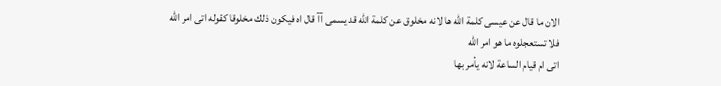الان ما قال عن عيسى كلمة الله ها لانه مخلوق عن كلمة الله قد يسمى آآ قال اه فيكون ذلك مخلوقا كقوله اتى امر الله فلا تستعجلوه ما هو امر الله
اتى ام قيام الساعة لانه يأمر بها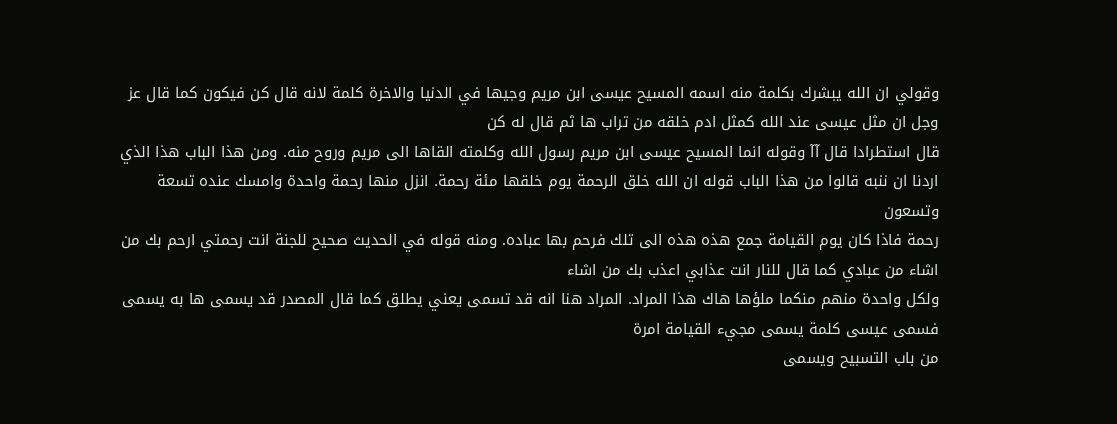وقولي ان الله يبشرك بكلمة منه اسمه المسيح عيسى ابن مريم وجيها في الدنيا والاخرة كلمة لانه قال كن فيكون كما قال عز وجل ان مثل عيسى عند الله كمثل ادم خلقه من تراب ها ثم قال له كن
قال استطرادا قال آآ وقوله انما المسيح عيسى ابن مريم رسول الله وكلمته القاها الى مريم وروح منه. ومن هذا الباب هذا الذي اردنا ان ننبه قالوا من هذا الباب قوله ان الله خلق الرحمة يوم خلقها مئة رحمة. انزل منها رحمة واحدة وامسك عنده تسعة وتسعون
رحمة فاذا كان يوم القيامة جمع هذه هذه الى تلك فرحم بها عباده. ومنه قوله في الحديث صحيح للجنة انت رحمتي ارحم بك من اشاء من عبادي كما قال للنار انت عذابي اعذب بك من اشاء
ولكل واحدة منهم منكما ملؤها هاك هذا المراد. المراد هنا انه قد تسمى يعني يطلق كما قال المصدر قد يسمى ها به يسمى فسمى عيسى كلمة يسمى مجيء القيامة امرة
من باب التسبيح ويسمى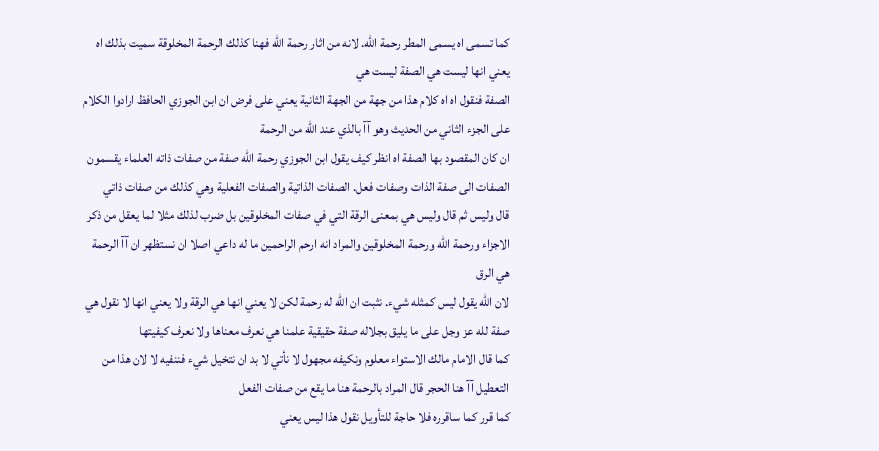كما تسمى اه يسمى المطر رحمة الله. لانه من اثار رحمة الله فهنا كذلك الرحمة المخلوقة سميت بذلك اه يعني انها ليست هي الصفة ليست هي
الصفة فنقول اه اه كلام هذا من جهة من الجهة الثانية يعني على فرض ان ابن الجوزي الحافظ ارادوا الكلام على الجزء الثاني من الحديث وهو آآ بالذي عند الله من الرحمة
ان كان المقصود بها الصفة اه انظر كيف يقول ابن الجوزي رحمة الله صفة من صفات ذاته العلماء يقسمون الصفات الى صفة الذات وصفات فعل. الصفات الذاتية والصفات الفعلية وهي كذلك من صفات ذاتي
قال وليس ثم قال وليس هي بمعنى الرقة التي في صفات المخلوقين بل ضرب لذلك مثلا لما يعقل من ذكر الاجزاء ورحمة الله ورحمة المخلوقين والمراد انه ارحم الراحمين ما له داعي اصلا ان نستظهر ان آآ الرحمة هي الرق
لان الله يقول ليس كمثله شيء. نثبت ان الله له رحمة لكن لا يعني انها هي الرقة ولا يعني انها لا نقول هي صفة لله عز وجل على ما يليق بجلاله صفة حقيقية علمنا هي نعرف معناها ولا نعرف كيفيتها
كما قال الامام مالك الاستواء معلوم ونكيفه مجهول لا نأتي لا بد ان نتخيل شيء فننفيه لا لان هذا من التعطيل آآ هنا الحجر قال المراد بالرحمة هنا ما يقع من صفات الفعل
كما قرر كما ساقرره فلا حاجة للتأويل نقول هذا ليس يعني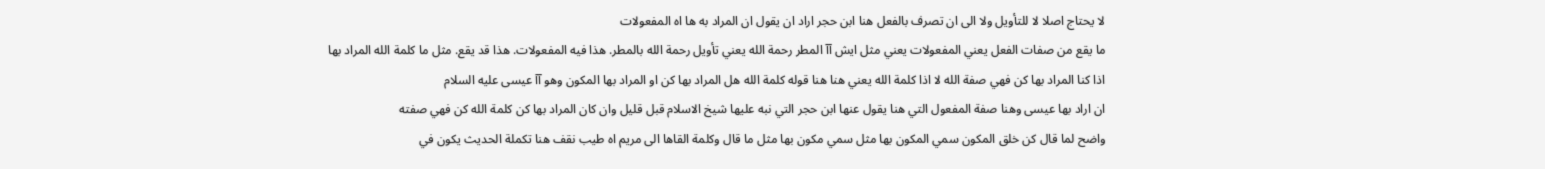لا يحتاج اصلا لا للتأويل ولا الى ان تصرف بالفعل هنا ابن حجر اراد ان يقول ان المراد به ها اه المفعولات
ما يقع من صفات الفعل يعني المفعولات يعني مثل ايش آآ المطر رحمة الله يعني تأويل رحمة الله بالمطر. هذا فيه المفعولات. هذا قد يقع. مثل ما كلمة الله المراد بها
اذا كنا المراد بها كن فهي صفة الله لا اذا كلمة الله يعني هنا هنا قوله كلمة الله هل المراد بها كن او المراد بها المكون وهو آآ عيسى عليه السلام
ان اراد بها عيسى وهنا صفة المفعول التي هنا يقول عنها ابن حجر التي نبه عليها شيخ الاسلام قبل قليل وان كان المراد بها كن كلمة الله كن فهي صفته
واضح لما قال كن خلق المكون سمي المكون بها مثل سمي مكون بها مثل ما قال وكلمة القاها الى مريم اه طيب نقف هنا تكملة الحديث يكون في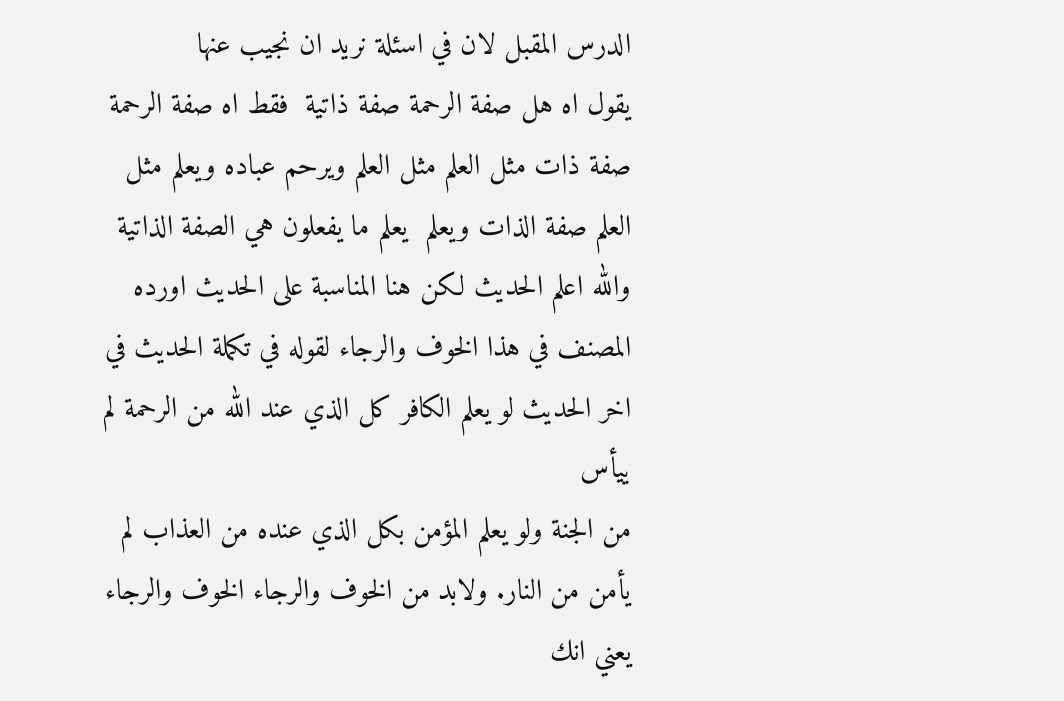الدرس المقبل لان في اسئلة نريد ان نجيب عنها
يقول اه هل صفة الرحمة صفة ذاتية  فقط اه صفة الرحمة صفة ذات مثل العلم مثل العلم ويرحم عباده ويعلم مثل العلم صفة الذات ويعلم  يعلم ما يفعلون هي الصفة الذاتية
والله اعلم الحديث لكن هنا المناسبة على الحديث اورده المصنف في هذا الخوف والرجاء لقوله في تكملة الحديث في اخر الحديث لو يعلم الكافر كل الذي عند الله من الرحمة لم ييأس
من الجنة ولو يعلم المؤمن بكل الذي عنده من العذاب لم يأمن من النار. ولابد من الخوف والرجاء الخوف والرجاء يعني انك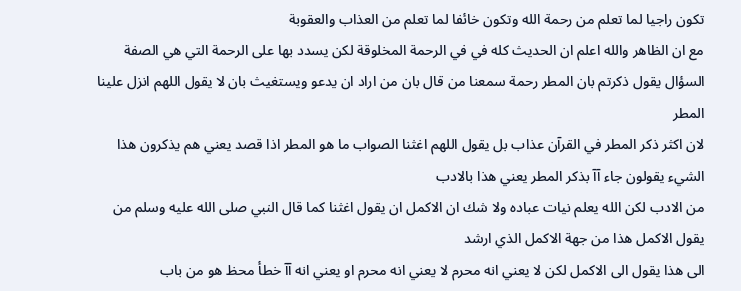تكون راجيا لما تعلم من رحمة الله وتكون خائفا لما تعلم من العذاب والعقوبة
مع ان الظاهر والله اعلم ان الحديث كله في في الرحمة المخلوقة لكن يسدد بها على الرحمة التي هي الصفة السؤال يقول ذكرتم بان المطر رحمة سمعنا من قال بان من اراد ان يدعو ويستغيث بان لا يقول اللهم انزل علينا المطر
لان اكثر ذكر المطر في القرآن عذاب بل يقول اللهم اغثنا الصواب ما هو المطر اذا قصد يعني هم يذكرون هذا الشيء يقولون جاء آآ بذكر المطر يعني هذا بالادب
من الادب لكن الله يعلم نيات عباده ولا شك ان الاكمل ان يقول اغثنا كما قال النبي صلى الله عليه وسلم من يقول الاكمل هذا من جهة الاكمل الذي ارشد
الى هذا يقول الى الاكمل لكن لا يعني انه محرم لا يعني انه محرم او يعني انه آآ خطأ محظ هو من باب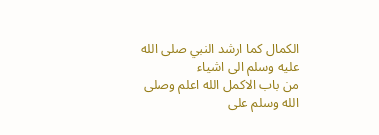الكمال كما ارشد النبي صلى الله عليه وسلم الى اشياء
من باب الاكمل الله اعلم وصلى الله وسلم على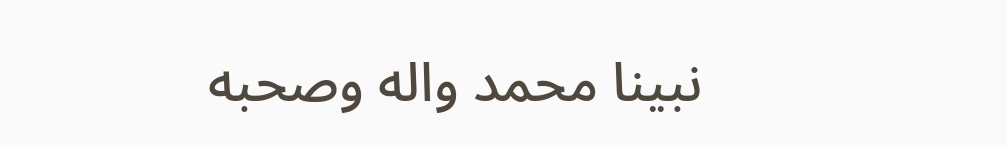نبينا محمد واله وصحبه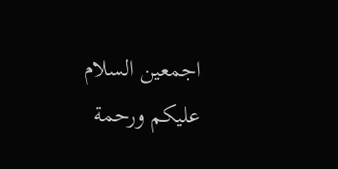اجمعين السلام عليكم ورحمة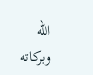الله وبركاته